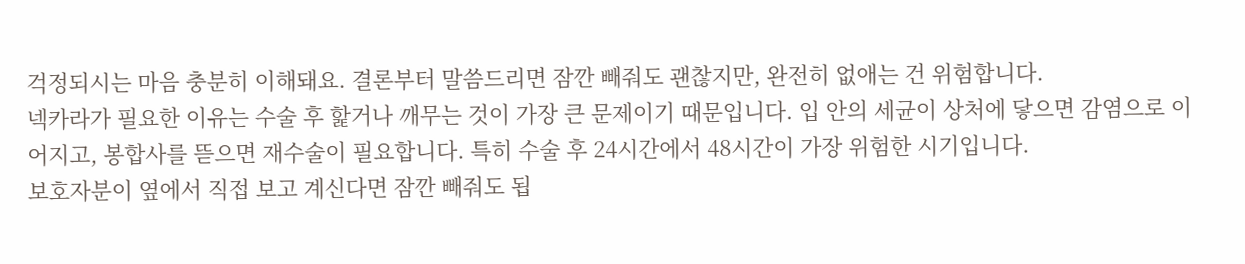걱정되시는 마음 충분히 이해돼요. 결론부터 말씀드리면 잠깐 빼줘도 괜찮지만, 완전히 없애는 건 위험합니다.
넥카라가 필요한 이유는 수술 후 핥거나 깨무는 것이 가장 큰 문제이기 때문입니다. 입 안의 세균이 상처에 닿으면 감염으로 이어지고, 봉합사를 뜯으면 재수술이 필요합니다. 특히 수술 후 24시간에서 48시간이 가장 위험한 시기입니다.
보호자분이 옆에서 직접 보고 계신다면 잠깐 빼줘도 됩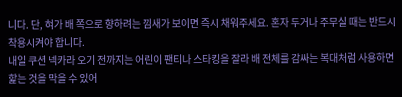니다. 단, 혀가 배 쪽으로 향하려는 낌새가 보이면 즉시 채워주세요. 혼자 두거나 주무실 때는 반드시 착용시켜야 합니다.
내일 쿠션 넥카라 오기 전까지는 어린이 팬티나 스타킹을 잘라 배 전체를 감싸는 복대처럼 사용하면 핥는 것을 막을 수 있어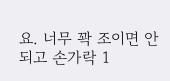요. 너무 꽉 조이면 안 되고 손가락 1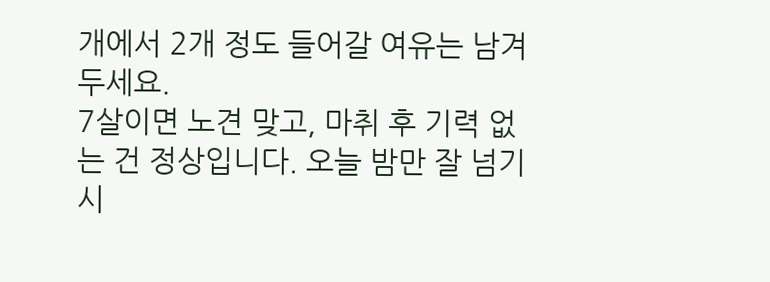개에서 2개 정도 들어갈 여유는 남겨두세요.
7살이면 노견 맞고, 마취 후 기력 없는 건 정상입니다. 오늘 밤만 잘 넘기시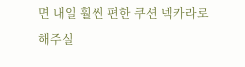면 내일 훨씬 편한 쿠션 넥카라로 해주실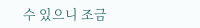수 있으니 조금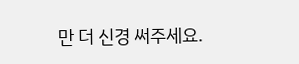만 더 신경 써주세요.